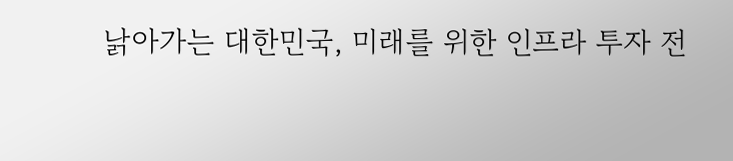낡아가는 대한민국, 미래를 위한 인프라 투자 전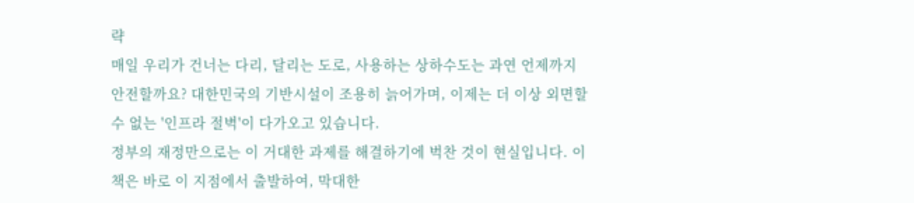략
매일 우리가 건너는 다리, 달리는 도로, 사용하는 상하수도는 과연 언제까지 안전할까요? 대한민국의 기반시설이 조용히 늙어가며, 이제는 더 이상 외면할 수 없는 '인프라 절벽'이 다가오고 있습니다.
정부의 재정만으로는 이 거대한 과제를 해결하기에 벅찬 것이 현실입니다. 이 책은 바로 이 지점에서 출발하여, 막대한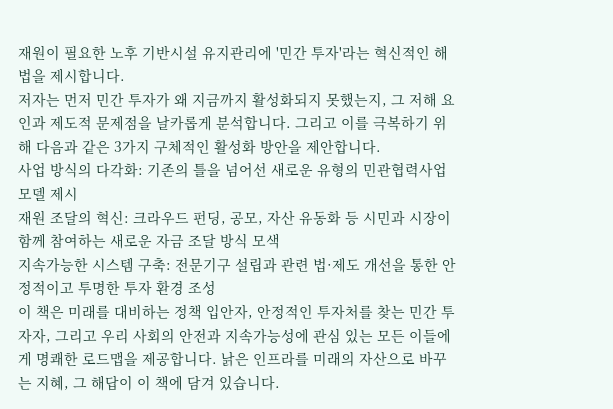재원이 필요한 노후 기반시설 유지관리에 '민간 투자'라는 혁신적인 해법을 제시합니다.
저자는 먼저 민간 투자가 왜 지금까지 활성화되지 못했는지, 그 저해 요인과 제도적 문제점을 날카롭게 분석합니다. 그리고 이를 극복하기 위해 다음과 같은 3가지 구체적인 활성화 방안을 제안합니다.
사업 방식의 다각화: 기존의 틀을 넘어선 새로운 유형의 민관협력사업 모델 제시
재원 조달의 혁신: 크라우드 펀딩, 공모, 자산 유동화 등 시민과 시장이 함께 참여하는 새로운 자금 조달 방식 모색
지속가능한 시스템 구축: 전문기구 설립과 관련 법·제도 개선을 통한 안정적이고 투명한 투자 환경 조성
이 책은 미래를 대비하는 정책 입안자, 안정적인 투자처를 찾는 민간 투자자, 그리고 우리 사회의 안전과 지속가능성에 관심 있는 모든 이들에게 명쾌한 로드맵을 제공합니다. 낡은 인프라를 미래의 자산으로 바꾸는 지혜, 그 해답이 이 책에 담겨 있습니다.